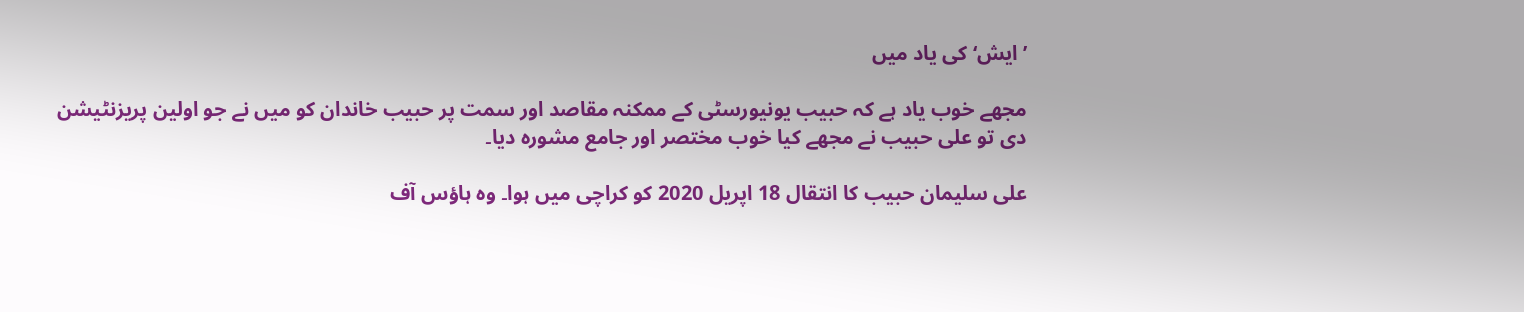’ایش‘ کی یاد میں

مجھے خوب یاد ہے کہ حبیب یونیورسٹی کے ممکنہ مقاصد اور سمت پر حبیب خاندان کو میں نے جو اولین پریزنٹیشن دی تو علی حبیب نے مجھے کیا خوب مختصر اور جامع مشورہ دیا۔

علی سلیمان حبیب کا انتقال 18 اپریل 2020 کو کراچی میں ہوا۔ وہ ہاؤس آف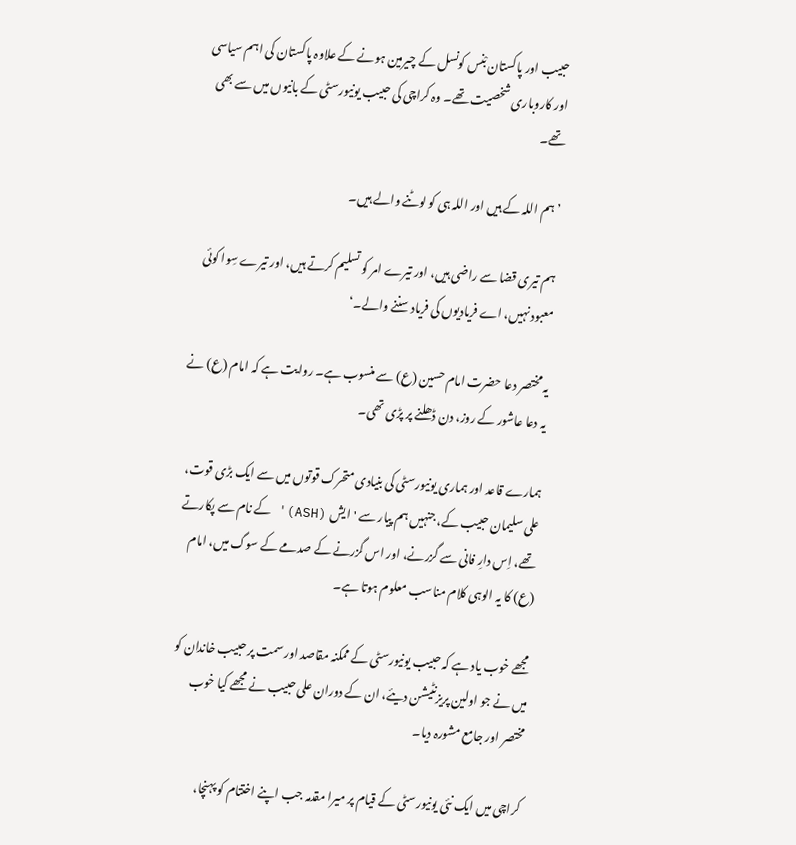حبیب اور پاکستان بْنس کونسل کے چیرمین ہونے کے علاوہ پاکستان کی اہم سیاسی اور کاروباری شخصیت تھے۔ وہ کراچی کی حبیب یونیورسٹی کے بانیوں میں سے بھی تھے۔

’ہم اللہ کے ہیں اور اللہ ہی کو لوٹنے والے ہیں۔

ہم تیری قضا سے راضی ہیں، اور تیرے امر کو تسلیم کرتے ہیں، اور تیرے سِوا کوئی معبود نہیں، اے فریادیوں کی فریاد سننے والے۔‘

یہ مختصر دعا حضرت امام حسین (ع) سے منسوب ہے۔ روایت ہے کہ امام (ع) نے یہ دعا عاشور کے روز، دن ڈھلنے پر پڑی تھی۔

ہمارے قاعد اور ہماری یونیورسٹی کی بنیادی متحرک قوتوں میں سے ایک بڑی قوت، علی سلیمان حبیب کے، جنہیں ہم پیار سے 'ایش (ASH)' کے نام سے پکارتے تھے، اِس دارِ فانی سے گزرنے، اور اس گزرنے کے صدمے کے سوگ میں، امام (ع) کا یہ الوہی کلام مناسب معلوم ہوتا ہے۔

مجھے خوب یاد ہے کہ حبیب یونیورسٹی کے ممکنہ مقاصد اور سمت پر حبیب خاندان کو میں نے جو اولین پریزنٹیشن دیئے، ان کے دوران علی حبیب نے مجھے کیا خوب مختصر اور جامع مشورہ دیا۔

کراچی میں ایک نئی یونیورسٹی کے قیام پر میرا مقدمہ جب اپنے اختتام کو پہنچا،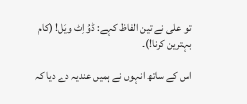تو علی نے تین الفاظ کہے: ڈوُ اِٹ ویَل! (کام بہترین کرنا!)۔

اس کے ساتھ انہوں نے ہمیں عندیہ دے دیا کہ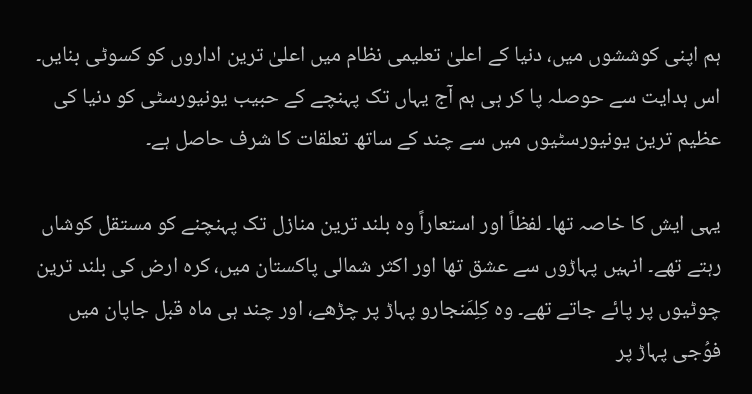ہم اپنی کوششوں میں، دنیا کے اعلیٰ تعلیمی نظام میں اعلیٰ ترین اداروں کو کسوٹی بنایں۔ اس ہدایت سے حوصلہ پا کر ہی ہم آج یہاں تک پہنچے کے حبیب یونیورسٹی کو دنیا کی عظیم ترین یونیورسٹیوں میں سے چند کے ساتھ تعلقات کا شرف حاصل ہے۔

یہی ایش کا خاصہ تھا۔ لفظاً اور استعاراً وه بلند ترین منازل تک پہنچنے کو مستقل کوشاں رہتے تھے۔ انہیں پہاڑوں سے عشق تھا اور اکثر شمالی پاکستان میں، کره ارض کی بلند ترین چوٹیوں پر پائے جاتے تھے۔ وه کِلِمَنجارو پہاڑ پر چڑھے، اور چند ہی ماه قبل جاپان میں فوُجی پہاڑ پر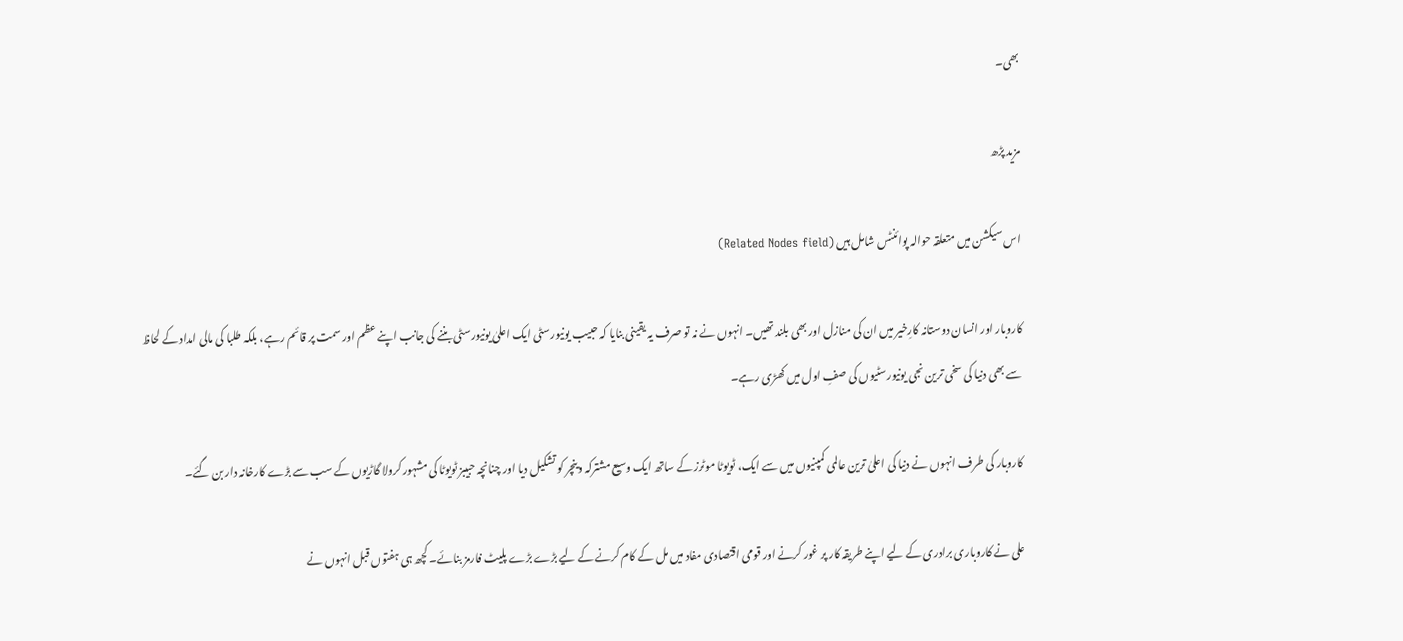بھی۔

مزید پڑھ

اس سیکشن میں متعلقہ حوالہ پوائنٹس شامل ہیں (Related Nodes field)

کاروبار اور انسان دوستانہ کارِخیر میں ان کی منازل اور بھی بلند تھیں۔ انہوں نے نہ تو صرف یہ یقینی بنایا کہ حبیب یونیورسٹی ایک اعلیٰ یونیورسٹی بننے کی جانب اپنے عظم اور سمت پر قائم رہے، بلکہ طلبا کی مالی امداد کے لحاظ سے بھی دنیا کی سخی ترین نجی یونیورسٹیوں کی صفِ اول میں کھڑی رہے۔

کاروبار کی طرف انہوں نے دنیا کی اعلیٰ ترین عالمی کمپنیوں میں سے ایک، ٹویوٹا موٹرز کے ساتھ ایک وسیع مشترکہ وینچر کو تشکیل دیا اور چنانچہ حبیبز ٹویوٹا کی مشہور کرولا گاڑیوں کے سب سے بڑے کارخانہ دار بن گئے۔

علی نے کاروباری برادری کے لیے اپنے طریقہ کار پر غور کرنے اور قومی اقتصادی مفاد میں مل کے کام کرنے کے لیے بڑے بڑے پلیٹ فارمز بنائے۔ کچھ ہی ہفتوں قبل انہوں نے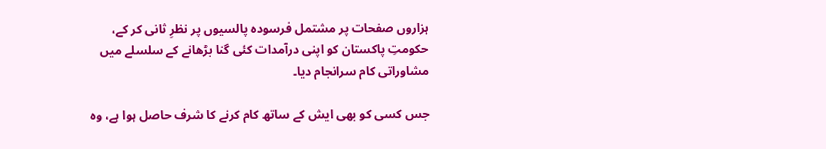ہزاروں صفحات پر مشتمل فرسوده پالسیوں پر نظرِ ثانی کر کے، حکومتِ پاکستان کو اپنی درآمدات کئی گنا بڑھانے کے سلسلے میں مشاوراتی کام سرانجام دیا۔

جس کسی کو بھی ایش کے ساتھ کام کرنے کا شرف حاصل ہوا ہے، وه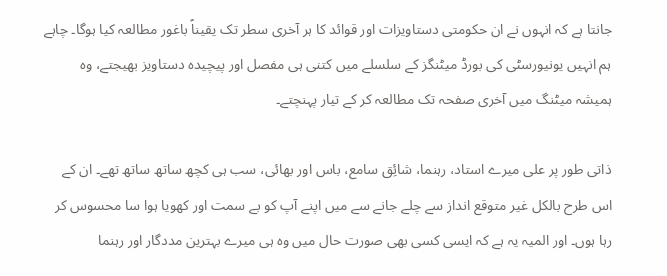جانتا ہے کہ انہوں نے ان حکومتی دستاویزات اور قوائد کا ہر آخری سطر تک یقیناً باغور مطالعہ کیا ہوگا۔ چاہے ہم انہیں یونیورسٹی کی بورڈ میٹنگز کے سلسلے میں کتنی ہی مفصل اور پیچیده دستاویز بھیجتے، وه ہمیشہ میٹنگ میں آخری صفحہ تک مطالعہ کر کے تیار پہنچتے۔

ذاتی طور پر علی میرے استاد، رہنما، شائِق سامع، باس اور بھائی، سب ہی کچھ ساتھ ساتھ تھے۔ ان کے اس طرح بالکل غیر متوقع انداز سے چلے جانے سے میں اپنے آپ کو بے سمت اور کھویا ہوا سا محسوس کر رہا ہوں۔ اور المیہ یہ ہے کہ ایسی کسی بھی صورت حال میں وه ہی میرے بہترین مددگار اور رہنما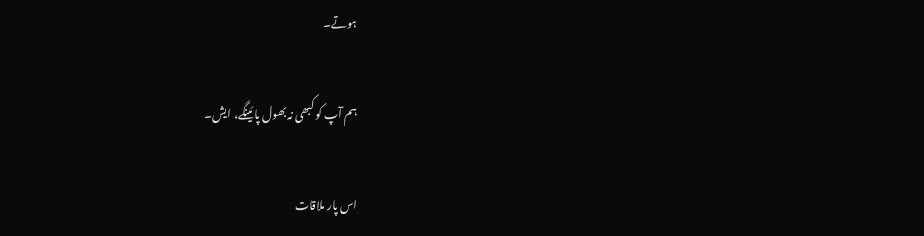ہوتے۔

ہم آپ کو کبھی نہ بھول پائینگے، ایش۔

اس پار ملاقات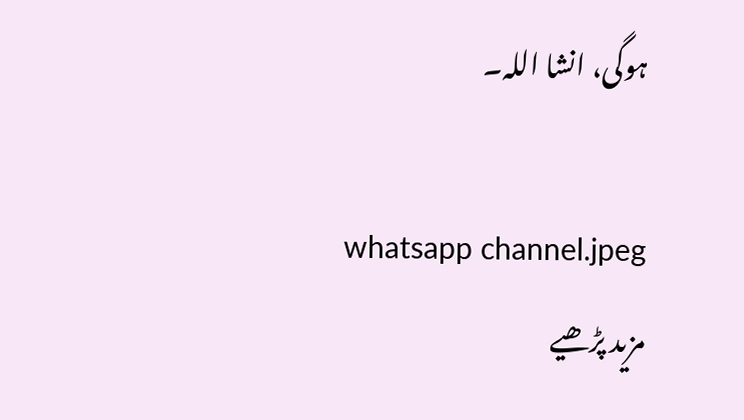ہوگی، انشا اللہ۔

whatsapp channel.jpeg
مزید پڑھیے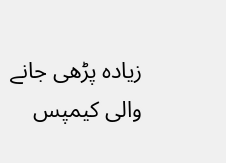زیادہ پڑھی جانے والی کیمپس